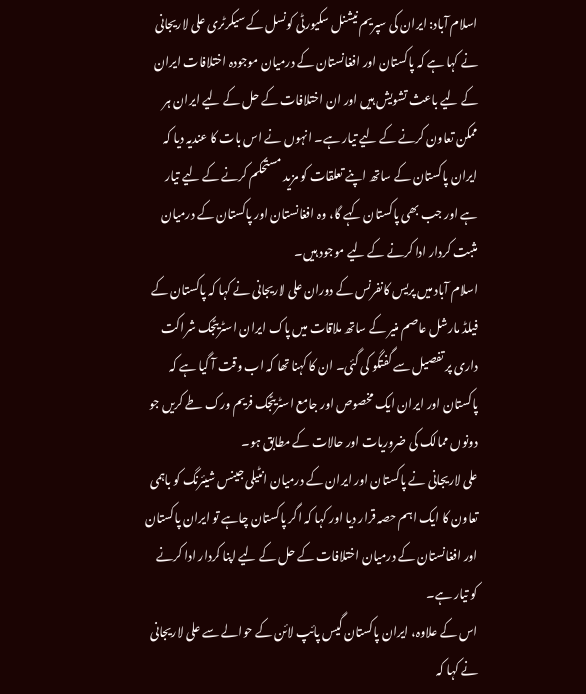اسلام آباد: ایران کی سپریم نیشنل سکیورٹی کونسل کے سیکرٹری علی لاریجانی نے کہا ہے کہ پاکستان اور افغانستان کے درمیان موجودہ اختلافات ایران کے لیے باعث تشویش ہیں اور ان اختلافات کے حل کے لیے ایران ہر ممکن تعاون کرنے کے لیے تیار ہے۔ انہوں نے اس بات کا عندیہ دیا کہ ایران پاکستان کے ساتھ اپنے تعلقات کو مزید مستحکم کرنے کے لیے تیار ہے اور جب بھی پاکستان کہے گا، وہ افغانستان اور پاکستان کے درمیان مثبت کردار ادا کرنے کے لیے موجود ہیں۔
اسلام آباد میں پریس کانفرنس کے دوران علی لاریجانی نے کہا کہ پاکستان کے فیلڈ مارشل عاصم منیر کے ساتھ ملاقات میں پاک ایران اسٹریٹجک شراکت داری پر تفصیل سے گفتگو کی گئی۔ ان کا کہنا تھا کہ اب وقت آ گیا ہے کہ پاکستان اور ایران ایک مخصوص اور جامع اسٹریٹجک فریم ورک طے کریں جو دونوں ممالک کی ضروریات اور حالات کے مطابق ہو۔
علی لاریجانی نے پاکستان اور ایران کے درمیان انٹیلی جینس شیئرنگ کو باہمی تعاون کا ایک اہم حصہ قرار دیا اور کہا کہ اگر پاکستان چاہے تو ایران پاکستان اور افغانستان کے درمیان اختلافات کے حل کے لیے اپنا کردار ادا کرنے کو تیار ہے۔
اس کے علاوہ، ایران پاکستان گیس پائپ لائن کے حوالے سے علی لاریجانی نے کہا کہ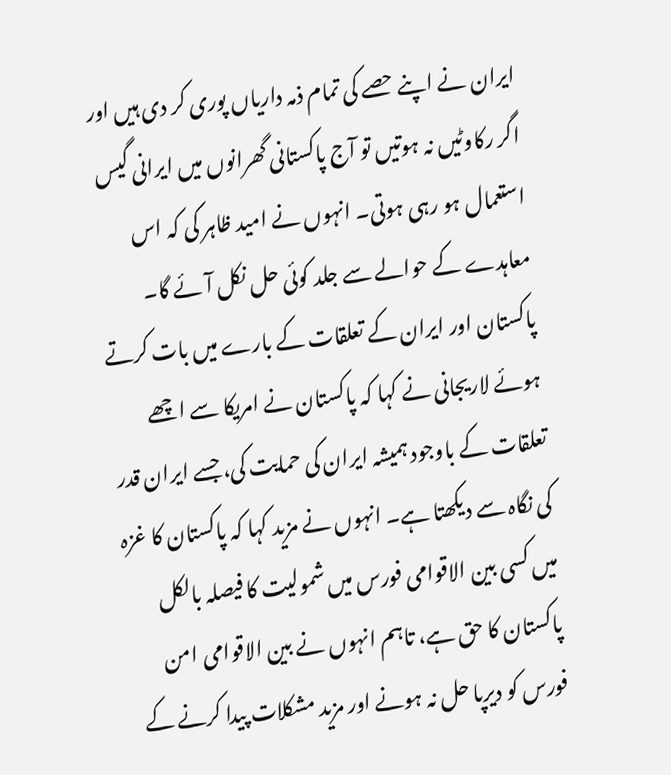ایران نے اپنے حصے کی تمام ذمہ داریاں پوری کر دی ہیں اور اگر رکاوٹیں نہ ہوتیں تو آج پاکستانی گھرانوں میں ایرانی گیس استعمال ہو رہی ہوتی۔ انہوں نے امید ظاہر کی کہ اس معاہدے کے حوالے سے جلد کوئی حل نکل آئے گا۔
پاکستان اور ایران کے تعلقات کے بارے میں بات کرتے ہوئے لاریجانی نے کہا کہ پاکستان نے امریکا سے اچھے تعلقات کے باوجود ہمیشہ ایران کی حمایت کی، جسے ایران قدر کی نگاہ سے دیکھتا ہے۔ انہوں نے مزید کہا کہ پاکستان کا غزہ میں کسی بین الاقوامی فورس میں شمولیت کا فیصلہ بالکل پاکستان کا حق ہے، تاہم انہوں نے بین الاقوامی امن فورس کو دیرپا حل نہ ہونے اور مزید مشکلات پیدا کرنے کے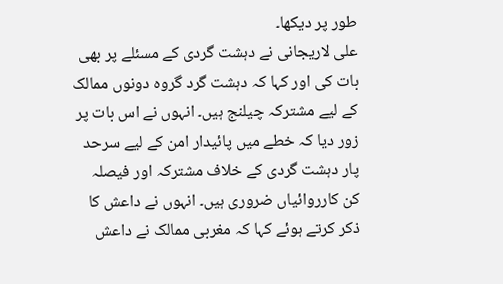طور پر دیکھا۔
علی لاریجانی نے دہشت گردی کے مسئلے پر بھی بات کی اور کہا کہ دہشت گرد گروہ دونوں ممالک کے لیے مشترکہ چیلنج ہیں۔ انہوں نے اس بات پر زور دیا کہ خطے میں پائیدار امن کے لیے سرحد پار دہشت گردی کے خلاف مشترکہ اور فیصلہ کن کارروائیاں ضروری ہیں۔ انہوں نے داعش کا ذکر کرتے ہوئے کہا کہ مغربی ممالک نے داعش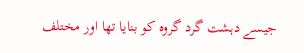جیسے دہشت گرد گروہ کو بنایا تھا اور مختلف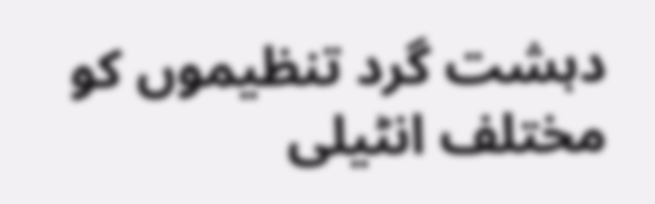دہشت گرد تنظیموں کو مختلف انٹیلی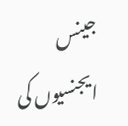جینس ایجنسیوں کی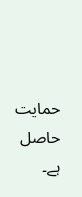حمایت حاصل ہے۔